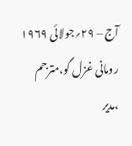آج – ٢٩؍جولائی ١٩٦٩
رومانی غزل گو،مترجم ،مدیر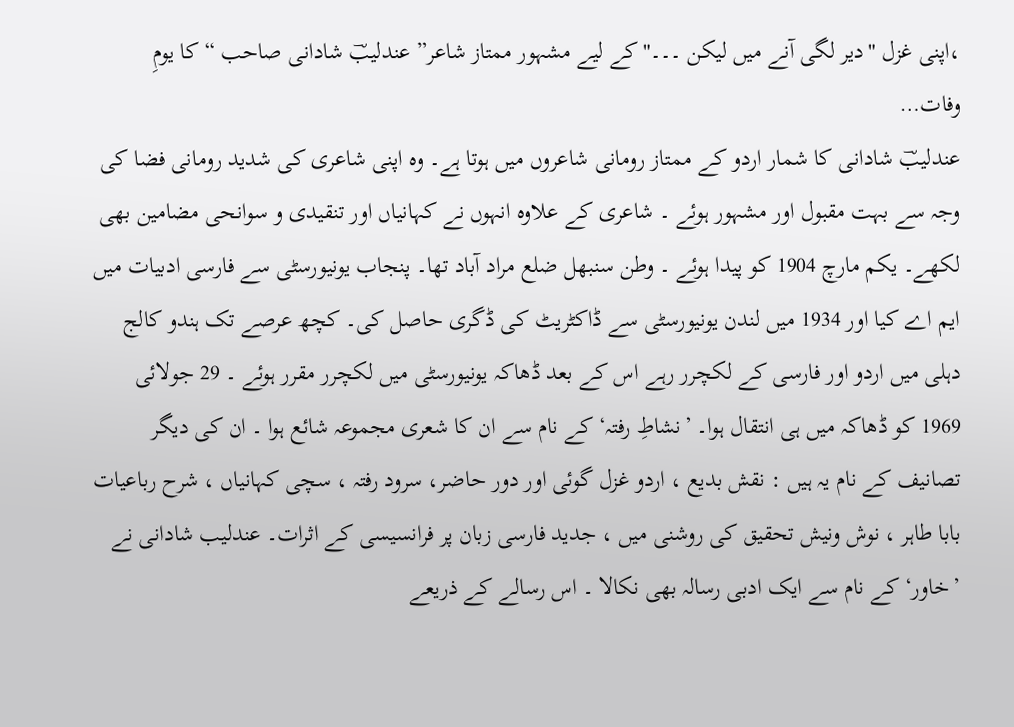،اپنی غزل "دیر لگی آنے میں لیکن ۔۔۔"کے لیے مشہور ممتاز شاعر” عندلیبؔ شادانی صاحب “ کا یومِ وفات…
عندلیبؔ شادانی کا شمار اردو کے ممتاز رومانی شاعروں میں ہوتا ہے۔ وہ اپنی شاعری کی شدید رومانی فضا کی وجہ سے بہت مقبول اور مشہور ہوئے ۔ شاعری کے علاوہ انہوں نے کہانیاں اور تنقیدی و سوانحی مضامین بھی لکھے۔ یکم مارچ 1904 کو پیدا ہوئے ۔ وطن سنبھل ضلع مراد آباد تھا۔ پنجاب یونیورسٹی سے فارسی ادبیات میں ایم اے کیا اور 1934 میں لندن یونیورسٹی سے ڈاکٹریٹ کی ڈگری حاصل کی۔ کچھ عرصے تک ہندو کالج دہلی میں اردو اور فارسی کے لکچرر رہے اس کے بعد ڈھاکہ یونیورسٹی میں لکچرر مقرر ہوئے ۔ 29 جولائی 1969 کو ڈھاکہ میں ہی انتقال ہوا۔ ’نشاطِ رفتہ‘ کے نام سے ان کا شعری مجموعہ شائع ہوا ۔ ان کی دیگر تصانیف کے نام یہ ہیں : نقش بدیع ، اردو غزل گوئی اور دور حاضر، سرود رفتہ ، سچی کہانیاں ، شرح رباعیات بابا طاہر ، نوش ونیش تحقیق کی روشنی میں ، جدید فارسی زبان پر فرانسیسی کے اثرات۔ عندلیب شادانی نے ’خاور‘ کے نام سے ایک ادبی رسالہ بھی نکالا ۔ اس رسالے کے ذریعے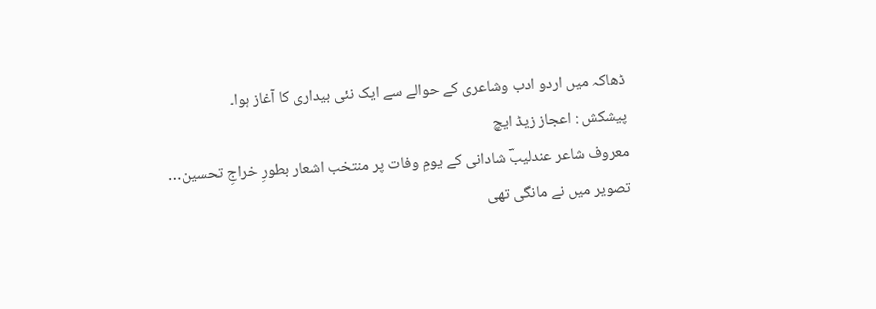ڈھاکہ میں اردو ادب وشاعری کے حوالے سے ایک نئی بیداری کا آغاز ہوا۔
پیشکش : اعجاز زیڈ ایچ
معروف شاعر عندلیبؔ شادانی کے یومِ وفات پر منتخب اشعار بطورِ خراجِ تحسین…
تصویر میں نے مانگی تھی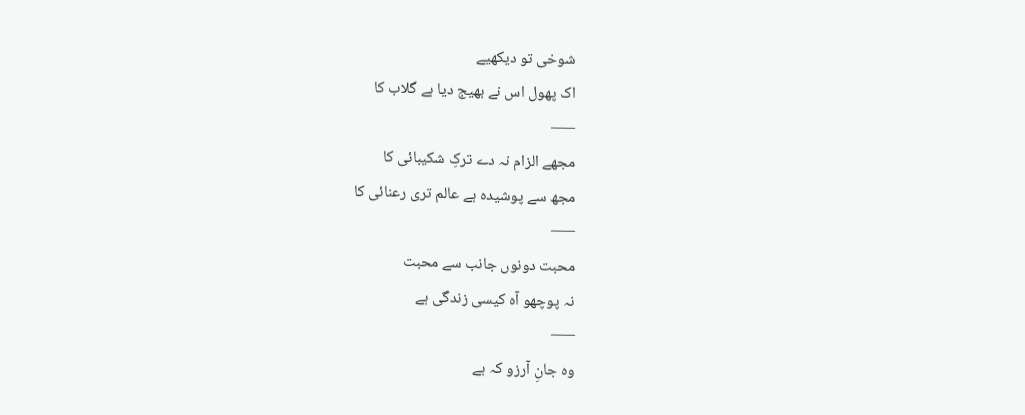شوخی تو دیکھیے
اک پھول اس نے بھیج دیا ہے گلاب کا
—–
مجھے الزام نہ دے ترکِ شکیبائی کا
مجھ سے پوشیدہ ہے عالم تری رعنائی کا
—–
محبت دونوں جانب سے محبت
نہ پوچھو آہ کیسی زندگی ہے
—–
وہ جانِ آرزو کہ ہے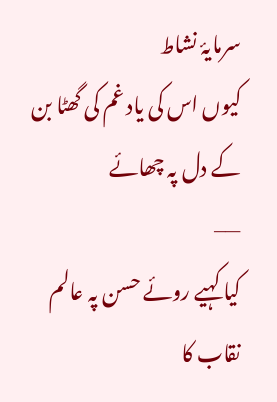سرمایۂ نشاط
کیوں اس کی یاد غم کی گھٹا بن کے دل پہ چھائے
—–
کیا کہیے روئے حسن پہ عالم نقاب کا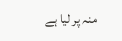منہ پر لیا ہے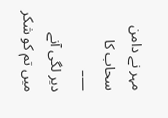مہر نے دامن سحاب کا
—–
دیر لگی آنے میں تم کو شکر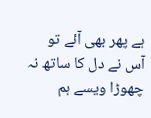ہے پھر بھی آئے تو
آس نے دل کا ساتھ نہ چھوڑا ویسے ہم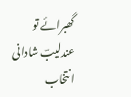گھبرائے تو
عندلیبؔ شادانی
انتخاب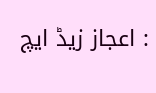: اعجاز زیڈ ایچ